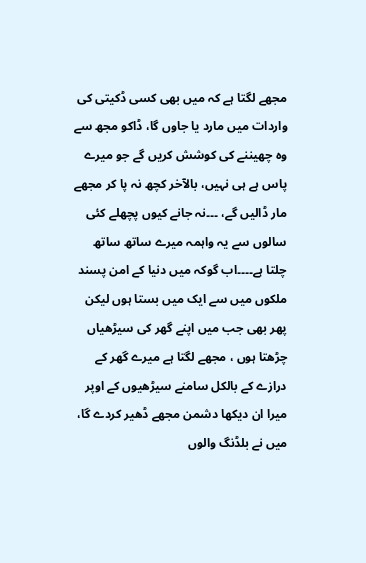مجھے لگتا ہے کہ میں بھی کسی ڈکیتی کی واردات میں مارد یا جاوں گا، ڈاکو مجھ سے وہ چھیننے کی کوشش کریں گے جو میرے پاس ہے ہی نہیں، بالآخر کچھ نہ پا کر مجھے مار ڈالیں گے، ۔۔۔نہ جانے کیوں پچھلے کئی سالوں سے یہ واہمہ میرے ساتھ ساتھ چلتا ہے۔۔۔۔اب گوکہ میں دنیا کے امن پسند ملکوں میں سے ایک میں بستا ہوں لیکن پھر بھی جب میں اپنے گھر کی سیڑھیاں چڑھتا ہوں ، مجھے لگتا ہے میرے گھر کے درازے کے بالکل سامنے سیڑھیوں کے اوپر میرا ان دیکھا دشمن مجھے ڈھیر کردے گا، میں نے بلڈنگ والوں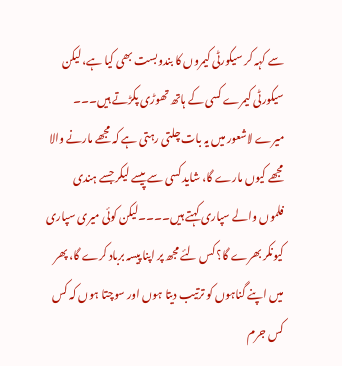سے کہہ کر سیکورٹی کیمروں کا بندوبست بھی کیا ہے، لیکن سیکورٹی کیمرے کسی کے ہاتھ تھوڑی پکڑتے ہیں۔۔۔
میرے لاشعور میں یہ بات چلتی رہتی ہے کہ مجھے مارنے والا مجھے کیوں مارے گا، شاید کسی سے پیسے لیکر جسے ہندی فلموں والے سپاری کہتے ہیں۔۔۔۔لیکن کوئی میری سپاری کیونکر بھرے گا؟ کس لئے مجھ پر اپنا پیسہ برباد کرے گا، پھر میں اپنے گناہوں کو ترتیب دیتا ہوں اور سوچتا ہوں کہ کس کس جرم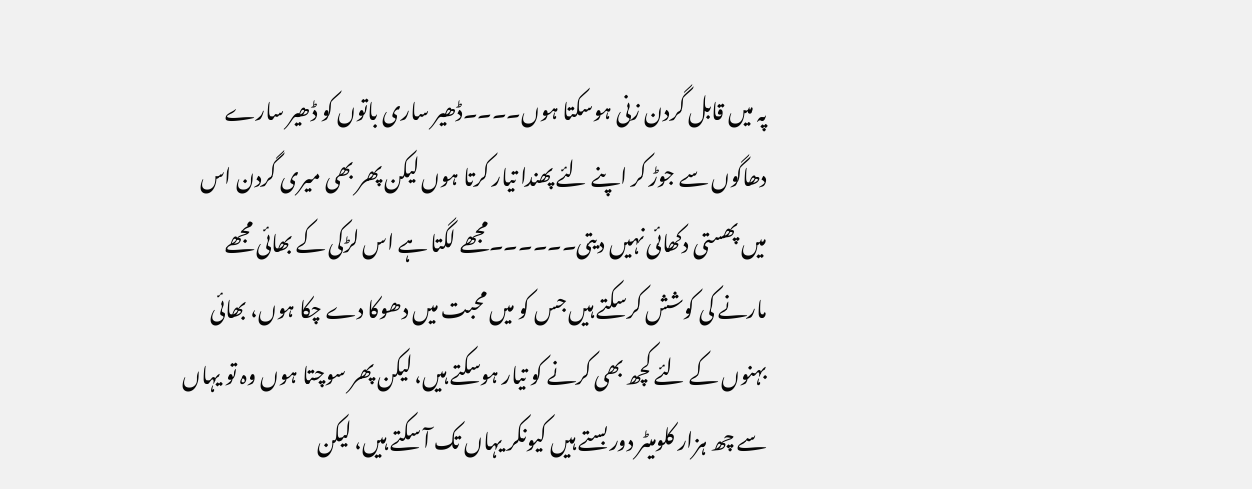پہ میں قابل گردن زنی ہوسکتا ہوں۔۔۔۔ڈھیر ساری باتوں کو ڈھیر سارے دھاگوں سے جوڑ کر اپنے لئے پھندا تیار کرتا ہوں لیکن پھر بھی میری گردن اس میں پھستی دکھائی نہیں دیتی۔۔۔۔۔۔مجھے لگتا ہے اس لڑکی کے بھائی مجھے مارنے کی کوشش کرسکتے ہیں جس کو میں محبت میں دھوکا دے چکا ہوں، بھائی بہنوں کے لئے کچھ بھی کرنے کو تیار ہوسکتے ہیں، لیکن پھر سوچتا ہوں وہ تو یہاں سے چھ ہزار کلومیٹر دور بستے ہیں کیونکر یہاں تک آ سکتے ہیں، لیکن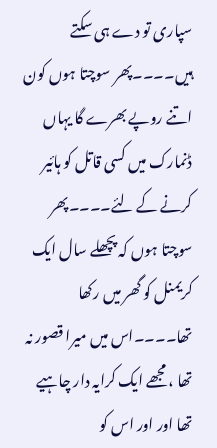سپاری تو دے ہی سکتے ہیں۔۔۔۔پھر سوچتا ہوں کون اتنے روپے بھرے گا یہاں ڈنمارک میں کسی قاتل کو ہائیر کرنے کے لئے۔۔۔۔پھر سوچتا ہوں کہ پچھلے سال ایک کریمنل کو گھر میں رکھا تھا۔۔۔۔اس میں میرا قصور نہ تھا ، مجھے ایک کرایہ دار چاہیے تھا اور اور اس کو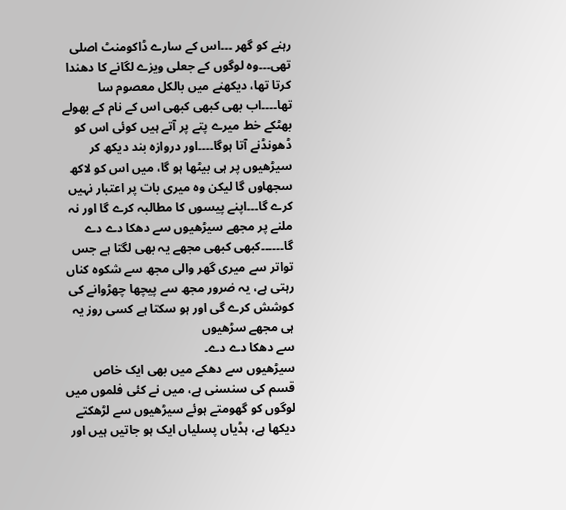رہنے کو گھر ۔۔۔اس کے سارے ڈاکومنٹ اصلی تھی۔۔۔وہ لوگوں کے جعلی ویزے لگانے کا دھندا کرتا تھا، دیکھنے میں بالکل معصوم سا تھا۔۔۔۔اب بھی کبھی کبھی اس کے نام کے بھولے بھٹکے خط میرے پتے پر آتے ہیں کوئی اس کو ڈھونڈنے آتا ہوگا۔۔۔۔اور دروازہ بند دیکھ کر سیڑھیوں پر ہی بیٹھا ہو گا، میں اس کو لاکھ سجھاوں گا لیکن وہ میری بات پر اعتبار نہیں کرے گا۔۔۔اپنے پیسوں کا مطالبہ کرے گا اور نہ ملنے پر مجھے سیڑھیوں سے دھکا دے دے گا۔۔۔۔۔۔کبھی کبھی مجھے یہ بھی لگتا ہے جس تواتر سے میری گھر والی مجھ سے شکوہ کناں رہتی ہے، یہ ضرور مجھ سے پیچھا چھڑوانے کی کوشش کرے گی اور ہو سکتا ہے کسی روز یہ ہی مجھے سڑھیوں
سے دھکا دے دے۔
سیڑھیوں سے دھکے میں بھی ایک خاص قسم کی سنسنی ہے، میں نے کئی فلموں میں لوگوں کو گھومتے ہوئے سیڑھیوں سے لڑھکتے دیکھا ہے، ہڈیاں پسلیاں ایک ہو جاتیں ہیں اور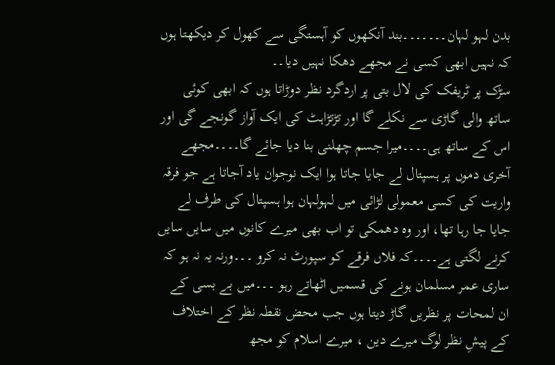بدن لہو لہان۔۔۔۔۔۔۔بند آنکھوں کو آہستگی سے کھول کر دیکھتا ہوں کہ نہیں ابھی کسی نے مجھے دھکا نہیں دیا۔۔
سڑک پر ٹریفک کی لال بتی پر اردگرد نظر دوڑاتا ہوں کہ ابھی کوئی ساتھ والی گاڑی سے نکلے گا اور تڑتڑاہٹ کی ایک آواز گونجے گی اور اس کے ساتھ ہی۔۔۔۔میرا جسم چھلنی بنا دیا جائے گا۔۔۔۔مجھے آخری دموں پر ہسپتال لے جایا جاتا ہوا ایک نوجوان یاد آجاتا ہے جو فرقہ واریت کی کسی معمولی لڑائی میں لہولہان ہوا ہسپتال کی طرف لے جایا جا رہا تھا، اور وہ دھمکی تو اب بھی میرے کانوں میں سایں سایں کرنے لگتی ہے۔۔۔۔کہ فلاں فرقے کو سپورٹ نہ کرو ۔۔۔ورنہ یہ نہ ہو کہ ساری عمر مسلمان ہونے کی قسمیں اٹھاتے رہو ۔۔۔میں بے بسی کے ان لمحات پر نظریں گاڑ دیتا ہوں جب محض نقطہ نظر کے اختلاف کے پیشِ نظر لوگ میرے دین ، میرے اسلام کو مجھ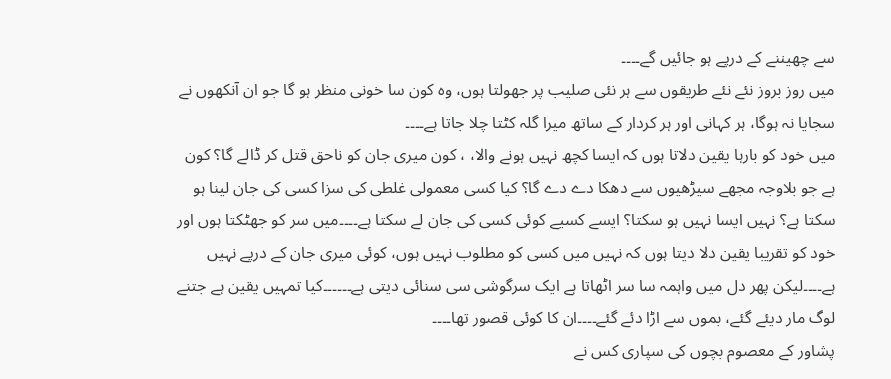سے چھیننے کے درپے ہو جائیں گے۔۔۔۔
میں روز بروز نئے نئے طریقوں سے ہر نئی صلیب پر جھولتا ہوں، وہ کون سا خونی منظر ہو گا جو ان آنکھوں نے سجایا نہ ہوگا، ہر کہانی اور ہر کردار کے ساتھ میرا گلہ کٹتا چلا جاتا ہے۔۔۔۔
میں خود کو بارہا یقین دلاتا ہوں کہ ایسا کچھ نہیں ہونے والا، ، کون میری جان کو ناحق قتل کر ڈالے گا؟ کون ہے جو بلاوجہ مجھے سیڑھیوں سے دھکا دے دے گا؟ کیا کسی معمولی غلطی کی سزا کسی کی جان لینا ہو سکتا ہے؟ نہیں ایسا نہیں ہو سکتا؟ ایسے کسیے کوئی کسی کی جان لے سکتا ہے۔۔۔۔میں سر کو جھٹکتا ہوں اور خود کو تقریبا یقین دلا دیتا ہوں کہ نہیں میں کسی کو مطلوب نہیں ہوں، کوئی میری جان کے درپے نہیں ہے۔۔۔۔لیکن پھر دل میں واہمہ سا سر اٹھاتا ہے ایک سرگوشی سی سنائی دیتی ہے۔۔۔۔۔۔کیا تمہیں یقین ہے جتنے لوگ مار دیئے گئے، بموں سے اڑا دئے گئے۔۔۔۔ان کا کوئی قصور تھا۔۔۔۔
پشاور کے معصوم بچوں کی سپاری کس نے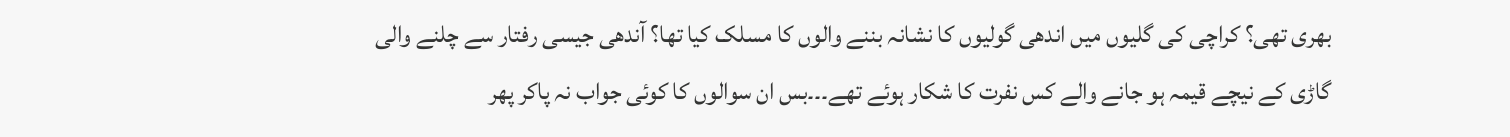بھری تھی؟ کراچی کی گلیوں میں اندھی گولیوں کا نشانہ بننے والوں کا مسلک کیا تھا؟ آندھی جیسی رفتار سے چلنے والی گاڑی کے نیچے قیمہ ہو جانے والے کس نفرت کا شکار ہوئے تھے۔۔۔بس ان سوالوں کا کوئی جواب نہ پاکر پھر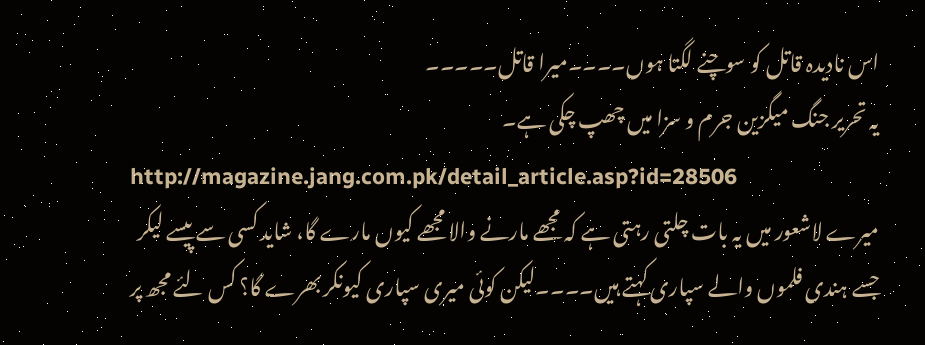اس نادیدہ قاتل کو سوچنے لگتا ہوں۔۔۔۔میرا قاتل۔۔۔۔۔
یہ تحریر جنگ میگزین جرم و سزا میں چھپ چکی ہے۔
http://magazine.jang.com.pk/detail_article.asp?id=28506
میرے لاشعور میں یہ بات چلتی رہتی ہے کہ مجھے مارنے والا مجھے کیوں مارے گا، شاید کسی سے پیسے لیکر جسے ہندی فلموں والے سپاری کہتے ہیں۔۔۔۔لیکن کوئی میری سپاری کیونکر بھرے گا؟ کس لئے مجھ پر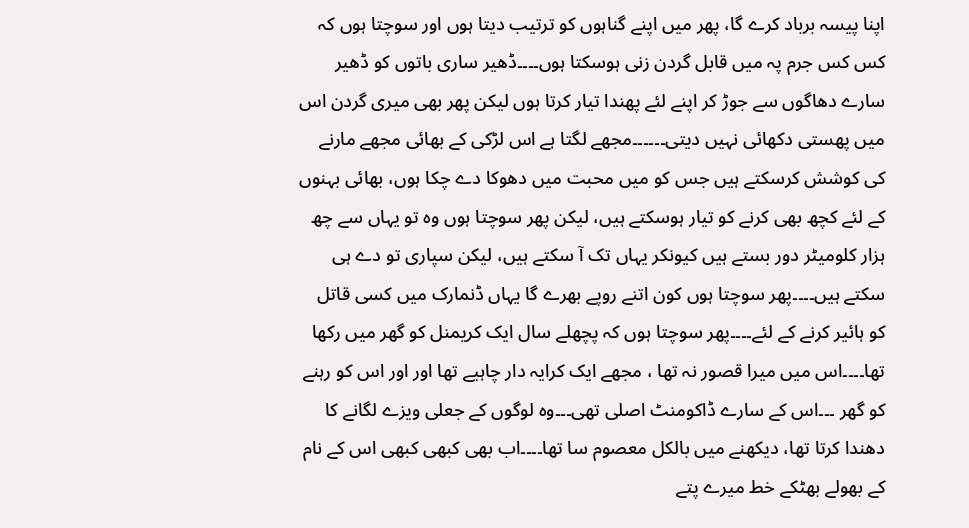اپنا پیسہ برباد کرے گا، پھر میں اپنے گناہوں کو ترتیب دیتا ہوں اور سوچتا ہوں کہ کس کس جرم پہ میں قابل گردن زنی ہوسکتا ہوں۔۔۔۔ڈھیر ساری باتوں کو ڈھیر سارے دھاگوں سے جوڑ کر اپنے لئے پھندا تیار کرتا ہوں لیکن پھر بھی میری گردن اس میں پھستی دکھائی نہیں دیتی۔۔۔۔۔۔مجھے لگتا ہے اس لڑکی کے بھائی مجھے مارنے کی کوشش کرسکتے ہیں جس کو میں محبت میں دھوکا دے چکا ہوں، بھائی بہنوں کے لئے کچھ بھی کرنے کو تیار ہوسکتے ہیں، لیکن پھر سوچتا ہوں وہ تو یہاں سے چھ ہزار کلومیٹر دور بستے ہیں کیونکر یہاں تک آ سکتے ہیں، لیکن سپاری تو دے ہی سکتے ہیں۔۔۔۔پھر سوچتا ہوں کون اتنے روپے بھرے گا یہاں ڈنمارک میں کسی قاتل کو ہائیر کرنے کے لئے۔۔۔۔پھر سوچتا ہوں کہ پچھلے سال ایک کریمنل کو گھر میں رکھا تھا۔۔۔۔اس میں میرا قصور نہ تھا ، مجھے ایک کرایہ دار چاہیے تھا اور اور اس کو رہنے کو گھر ۔۔۔اس کے سارے ڈاکومنٹ اصلی تھی۔۔۔وہ لوگوں کے جعلی ویزے لگانے کا دھندا کرتا تھا، دیکھنے میں بالکل معصوم سا تھا۔۔۔۔اب بھی کبھی کبھی اس کے نام کے بھولے بھٹکے خط میرے پتے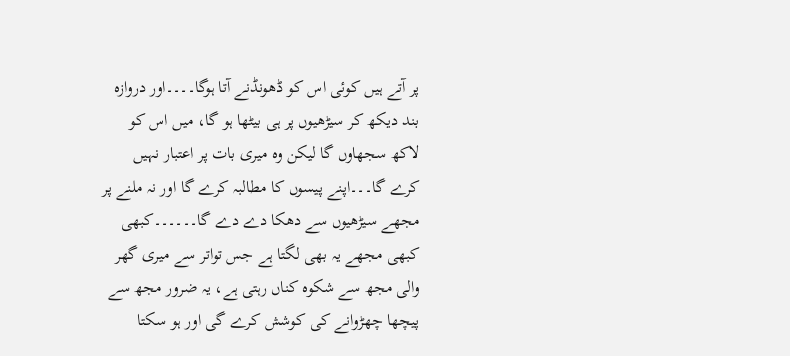پر آتے ہیں کوئی اس کو ڈھونڈنے آتا ہوگا۔۔۔۔اور دروازہ بند دیکھ کر سیڑھیوں پر ہی بیٹھا ہو گا، میں اس کو لاکھ سجھاوں گا لیکن وہ میری بات پر اعتبار نہیں کرے گا۔۔۔اپنے پیسوں کا مطالبہ کرے گا اور نہ ملنے پر مجھے سیڑھیوں سے دھکا دے دے گا۔۔۔۔۔۔کبھی کبھی مجھے یہ بھی لگتا ہے جس تواتر سے میری گھر والی مجھ سے شکوہ کناں رہتی ہے، یہ ضرور مجھ سے پیچھا چھڑوانے کی کوشش کرے گی اور ہو سکتا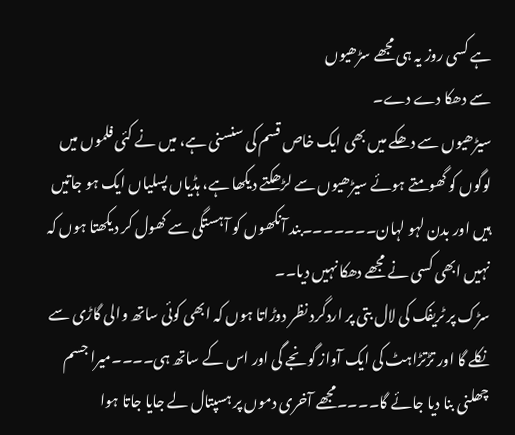ہے کسی روز یہ ہی مجھے سڑھیوں
سے دھکا دے دے۔
سیڑھیوں سے دھکے میں بھی ایک خاص قسم کی سنسنی ہے، میں نے کئی فلموں میں لوگوں کو گھومتے ہوئے سیڑھیوں سے لڑھکتے دیکھا ہے، ہڈیاں پسلیاں ایک ہو جاتیں ہیں اور بدن لہو لہان۔۔۔۔۔۔۔بند آنکھوں کو آہستگی سے کھول کر دیکھتا ہوں کہ نہیں ابھی کسی نے مجھے دھکا نہیں دیا۔۔
سڑک پر ٹریفک کی لال بتی پر اردگرد نظر دوڑاتا ہوں کہ ابھی کوئی ساتھ والی گاڑی سے نکلے گا اور تڑتڑاہٹ کی ایک آواز گونجے گی اور اس کے ساتھ ہی۔۔۔۔میرا جسم چھلنی بنا دیا جائے گا۔۔۔۔مجھے آخری دموں پر ہسپتال لے جایا جاتا ہوا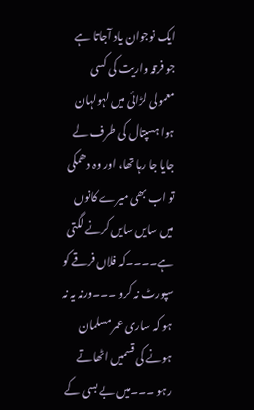ایک نوجوان یاد آجاتا ہے جو فرقہ واریت کی کسی معمولی لڑائی میں لہولہان ہوا ہسپتال کی طرف لے جایا جا رہا تھا، اور وہ دھمکی تو اب بھی میرے کانوں میں سایں سایں کرنے لگتی ہے۔۔۔۔کہ فلاں فرقے کو سپورٹ نہ کرو ۔۔۔ورنہ یہ نہ ہو کہ ساری عمر مسلمان ہونے کی قسمیں اٹھاتے رہو ۔۔۔میں بے بسی کے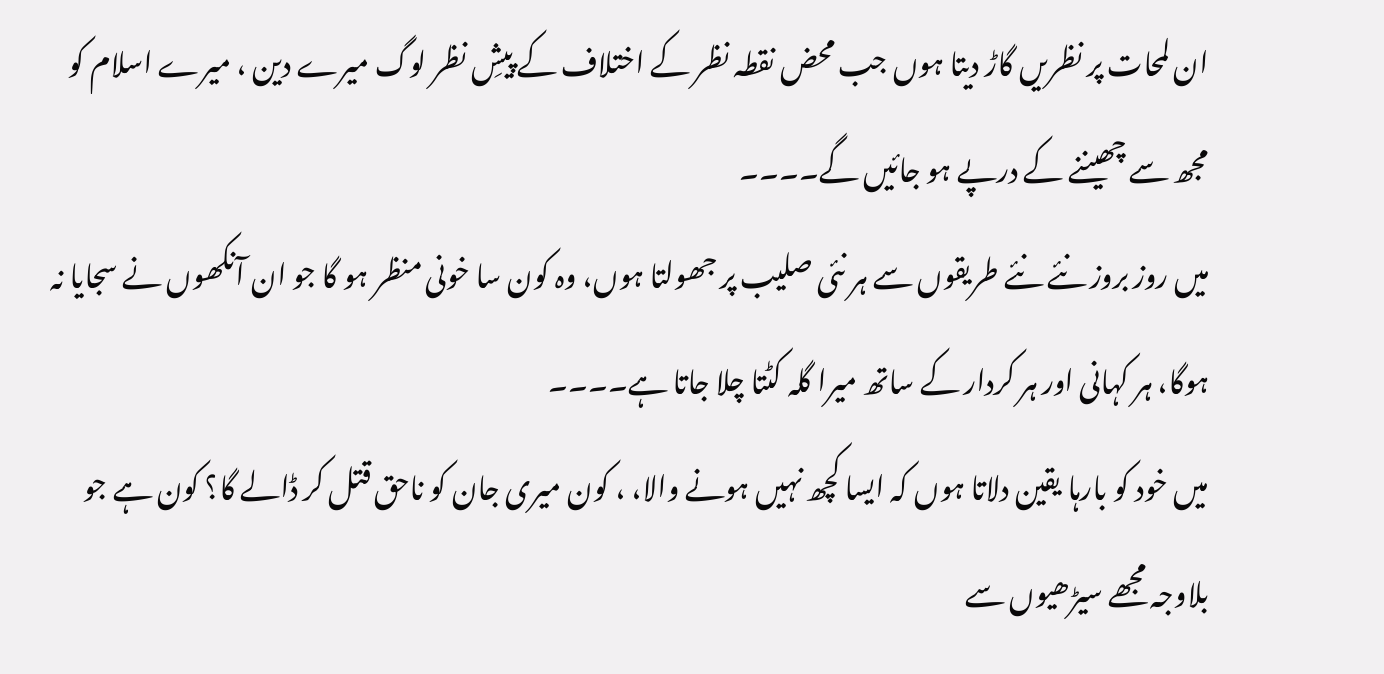ان لمحات پر نظریں گاڑ دیتا ہوں جب محض نقطہ نظر کے اختلاف کے پیشِ نظر لوگ میرے دین ، میرے اسلام کو مجھ سے چھیننے کے درپے ہو جائیں گے۔۔۔۔
میں روز بروز نئے نئے طریقوں سے ہر نئی صلیب پر جھولتا ہوں، وہ کون سا خونی منظر ہو گا جو ان آنکھوں نے سجایا نہ ہوگا، ہر کہانی اور ہر کردار کے ساتھ میرا گلہ کٹتا چلا جاتا ہے۔۔۔۔
میں خود کو بارہا یقین دلاتا ہوں کہ ایسا کچھ نہیں ہونے والا، ، کون میری جان کو ناحق قتل کر ڈالے گا؟ کون ہے جو بلاوجہ مجھے سیڑھیوں سے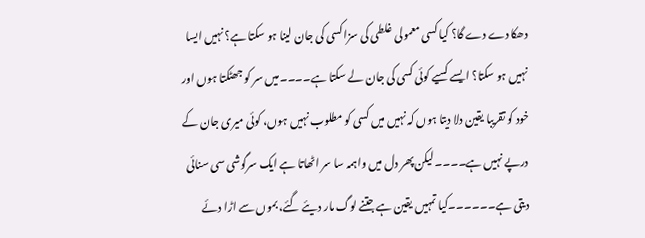دھکا دے دے گا؟ کیا کسی معمولی غلطی کی سزا کسی کی جان لینا ہو سکتا ہے؟ نہیں ایسا نہیں ہو سکتا؟ ایسے کسیے کوئی کسی کی جان لے سکتا ہے۔۔۔۔میں سر کو جھٹکتا ہوں اور خود کو تقریبا یقین دلا دیتا ہوں کہ نہیں میں کسی کو مطلوب نہیں ہوں، کوئی میری جان کے درپے نہیں ہے۔۔۔۔لیکن پھر دل میں واہمہ سا سر اٹھاتا ہے ایک سرگوشی سی سنائی دیتی ہے۔۔۔۔۔۔کیا تمہیں یقین ہے جتنے لوگ مار دیئے گئے، بموں سے اڑا دئے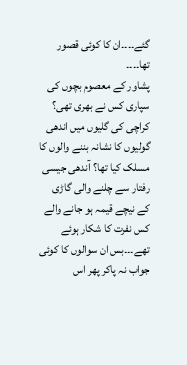گئے۔۔۔۔ان کا کوئی قصور تھا۔۔۔۔
پشاور کے معصوم بچوں کی سپاری کس نے بھری تھی؟ کراچی کی گلیوں میں اندھی گولیوں کا نشانہ بننے والوں کا مسلک کیا تھا؟ آندھی جیسی رفتار سے چلنے والی گاڑی کے نیچے قیمہ ہو جانے والے کس نفرت کا شکار ہوئے تھے۔۔۔بس ان سوالوں کا کوئی جواب نہ پاکر پھر اس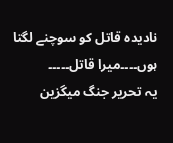نادیدہ قاتل کو سوچنے لگتا ہوں۔۔۔۔میرا قاتل۔۔۔۔۔
یہ تحریر جنگ میگزین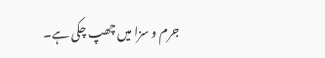جرم و سزا میں چھپ چکی ہے۔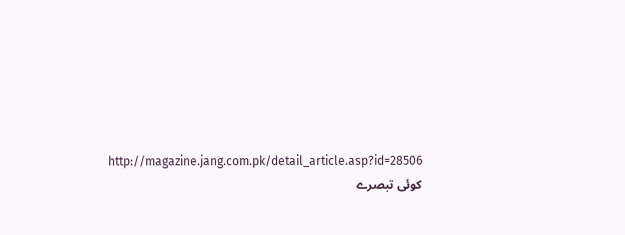http://magazine.jang.com.pk/detail_article.asp?id=28506
کوئی تبصرے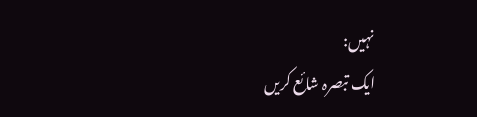نہیں:
ایک تبصرہ شائع کریں